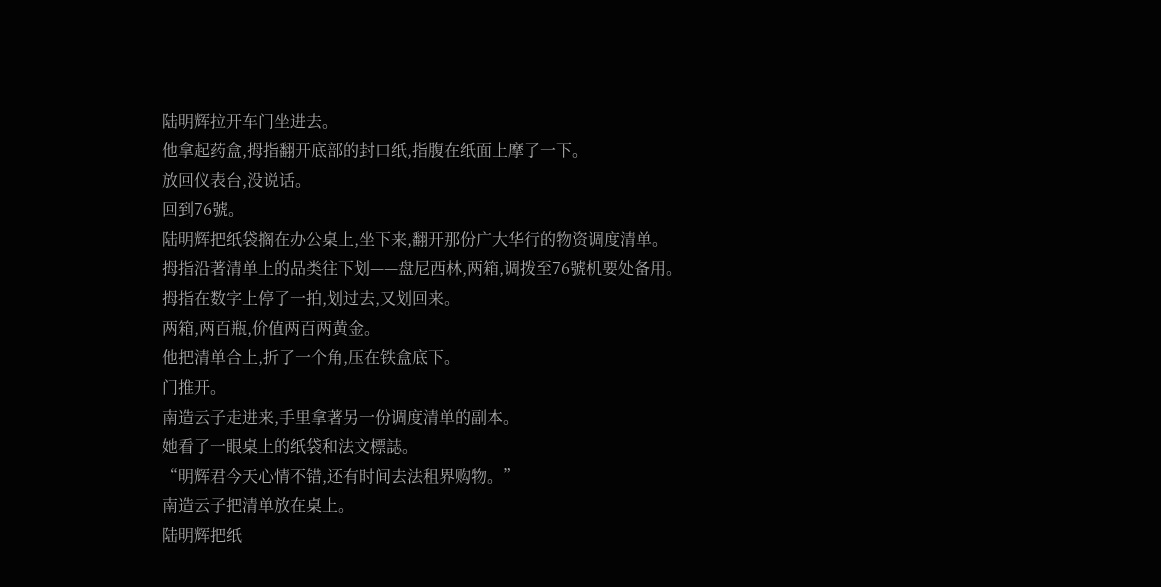陆明辉拉开车门坐进去。
他拿起药盒,拇指翻开底部的封口纸,指腹在纸面上摩了一下。
放回仪表台,没说话。
回到76號。
陆明辉把纸袋搁在办公桌上,坐下来,翻开那份广大华行的物资调度清单。
拇指沿著清单上的品类往下划——盘尼西林,两箱,调拨至76號机要处备用。
拇指在数字上停了一拍,划过去,又划回来。
两箱,两百瓶,价值两百两黄金。
他把清单合上,折了一个角,压在铁盒底下。
门推开。
南造云子走进来,手里拿著另一份调度清单的副本。
她看了一眼桌上的纸袋和法文標誌。
“明辉君今天心情不错,还有时间去法租界购物。”
南造云子把清单放在桌上。
陆明辉把纸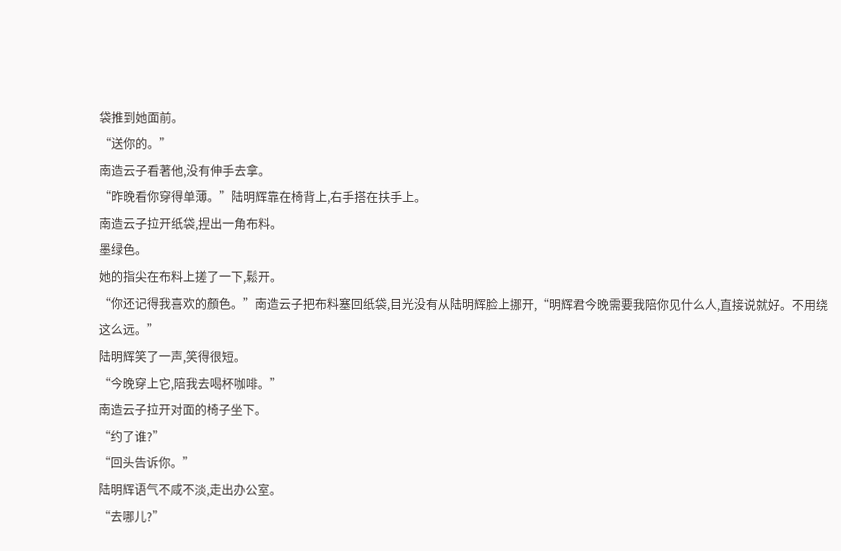袋推到她面前。
“送你的。”
南造云子看著他,没有伸手去拿。
“昨晚看你穿得单薄。”陆明辉靠在椅背上,右手搭在扶手上。
南造云子拉开纸袋,捏出一角布料。
墨绿色。
她的指尖在布料上搓了一下,鬆开。
“你还记得我喜欢的顏色。”南造云子把布料塞回纸袋,目光没有从陆明辉脸上挪开,“明辉君今晚需要我陪你见什么人,直接说就好。不用绕这么远。”
陆明辉笑了一声,笑得很短。
“今晚穿上它,陪我去喝杯咖啡。”
南造云子拉开对面的椅子坐下。
“约了谁?”
“回头告诉你。”
陆明辉语气不咸不淡,走出办公室。
“去哪儿?”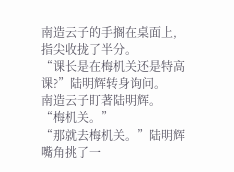南造云子的手搁在桌面上,指尖收拢了半分。
“课长是在梅机关还是特高课?”陆明辉转身询问。
南造云子盯著陆明辉。
“梅机关。”
“那就去梅机关。”陆明辉嘴角挑了一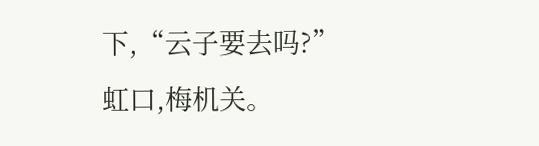下,“云子要去吗?”
虹口,梅机关。